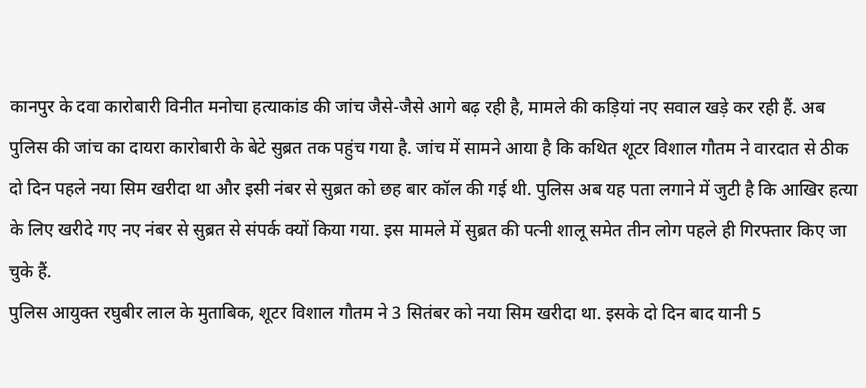कानपुर के दवा कारोबारी विनीत मनोचा हत्याकांड की जांच जैसे-जैसे आगे बढ़ रही है, मामले की कड़ियां नए सवाल खड़े कर रही हैं. अब पुलिस की जांच का दायरा कारोबारी के बेटे सुब्रत तक पहुंच गया है. जांच में सामने आया है कि कथित शूटर विशाल गौतम ने वारदात से ठीक दो दिन पहले नया सिम खरीदा था और इसी नंबर से सुब्रत को छह बार कॉल की गई थी. पुलिस अब यह पता लगाने में जुटी है कि आखिर हत्या के लिए खरीदे गए नए नंबर से सुब्रत से संपर्क क्यों किया गया. इस मामले में सुब्रत की पत्नी शालू समेत तीन लोग पहले ही गिरफ्तार किए जा चुके हैं.
पुलिस आयुक्त रघुबीर लाल के मुताबिक, शूटर विशाल गौतम ने 3 सितंबर को नया सिम खरीदा था. इसके दो दिन बाद यानी 5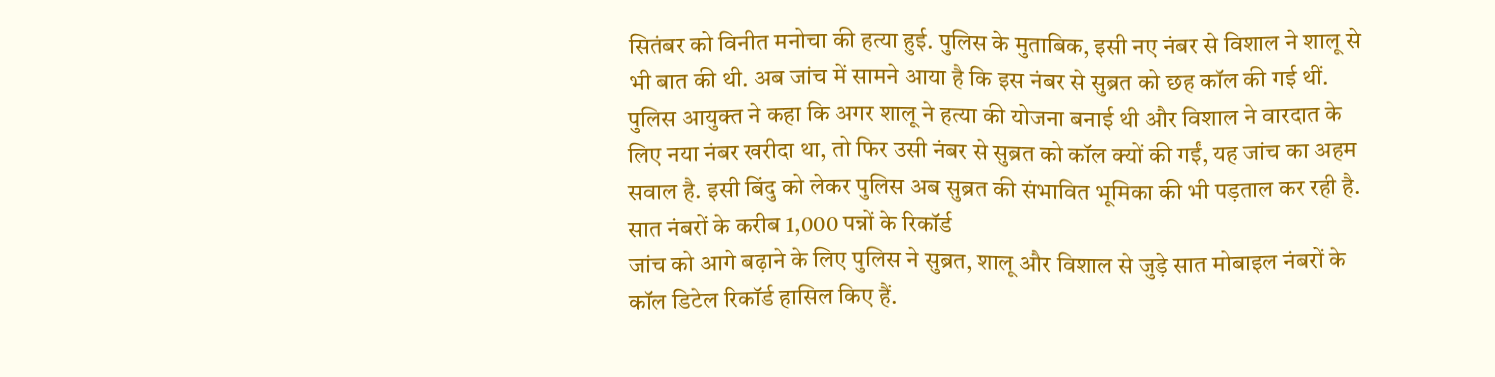सितंबर को विनीत मनोचा की हत्या हुई. पुलिस के मुताबिक, इसी नए नंबर से विशाल ने शालू से भी बात की थी. अब जांच में सामने आया है कि इस नंबर से सुब्रत को छह कॉल की गई थीं. पुलिस आयुक्त ने कहा कि अगर शालू ने हत्या की योजना बनाई थी और विशाल ने वारदात के लिए नया नंबर खरीदा था, तो फिर उसी नंबर से सुब्रत को कॉल क्यों की गईं, यह जांच का अहम सवाल है. इसी बिंदु को लेकर पुलिस अब सुब्रत की संभावित भूमिका की भी पड़ताल कर रही है.
सात नंबरों के करीब 1,000 पन्नों के रिकॉर्ड
जांच को आगे बढ़ाने के लिए पुलिस ने सुब्रत, शालू और विशाल से जुड़े सात मोबाइल नंबरों के कॉल डिटेल रिकॉर्ड हासिल किए हैं.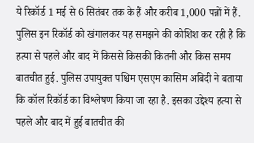ये रिकॉर्ड 1 मई से 6 सितंबर तक के हैं और करीब 1,000 पन्नों में हैं. पुलिस इन रिकॉर्ड को खंगालकर यह समझने की कोशिश कर रही है कि हत्या से पहले और बाद में किससे किसकी कितनी और किस समय बातचीत हुई. पुलिस उपायुक्त पश्चिम एसएम कासिम अबिदी ने बताया कि कॉल रिकॉर्ड का विश्लेषण किया जा रहा है. इसका उद्देश्य हत्या से पहले और बाद में हुई बातचीत की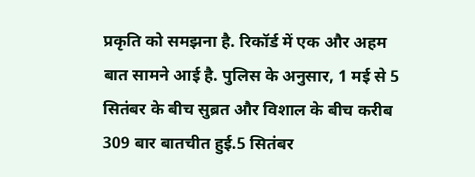प्रकृति को समझना है. रिकॉर्ड में एक और अहम बात सामने आई है. पुलिस के अनुसार, 1 मई से 5 सितंबर के बीच सुब्रत और विशाल के बीच करीब 309 बार बातचीत हुई.5 सितंबर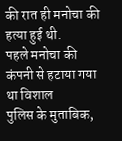की रात ही मनोचा की हत्या हुई थी.
पहले मनोचा की कंपनी से हटाया गया था विशाल
पुलिस के मुताबिक,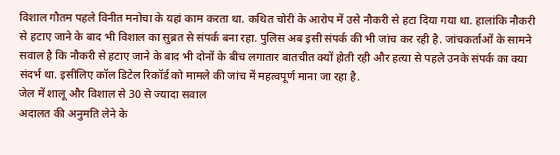विशाल गौतम पहले विनीत मनोचा के यहां काम करता था. कथित चोरी के आरोप में उसे नौकरी से हटा दिया गया था. हालांकि नौकरी से हटाए जाने के बाद भी विशाल का सुब्रत से संपर्क बना रहा. पुलिस अब इसी संपर्क की भी जांच कर रही है. जांचकर्ताओं के सामने सवाल है कि नौकरी से हटाए जाने के बाद भी दोनों के बीच लगातार बातचीत क्यों होती रही और हत्या से पहले उनके संपर्क का क्या संदर्भ था. इसीलिए कॉल डिटेल रिकॉर्ड को मामले की जांच में महत्वपूर्ण माना जा रहा है.
जेल में शालू और विशाल से 30 से ज्यादा सवाल
अदालत की अनुमति लेने के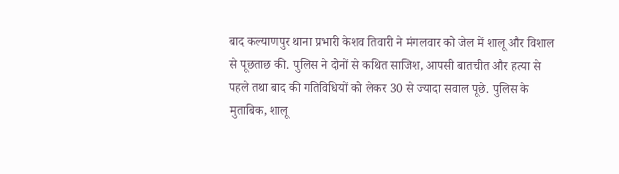बाद कल्याणपुर थाना प्रभारी केशव तिवारी ने मंगलवार को जेल में शालू और विशाल से पूछताछ की. पुलिस ने दोनों से कथित साजिश, आपसी बातचीत और हत्या से पहले तथा बाद की गतिविधियों को लेकर 30 से ज्यादा सवाल पूछे. पुलिस के मुताबिक, शालू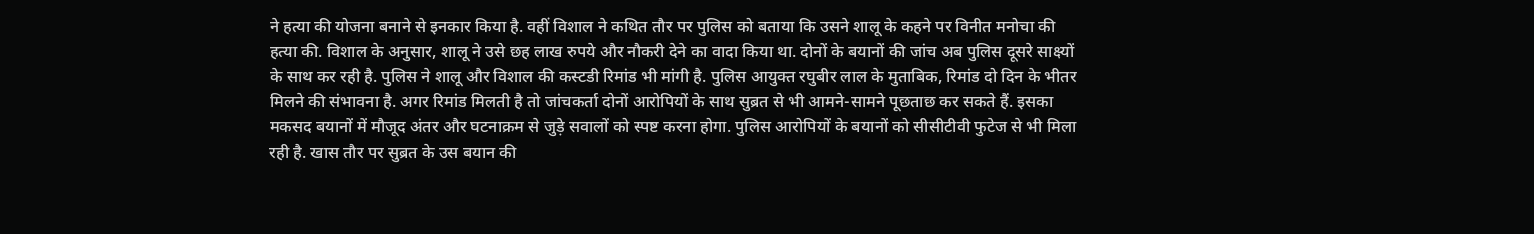ने हत्या की योजना बनाने से इनकार किया है. वहीं विशाल ने कथित तौर पर पुलिस को बताया कि उसने शालू के कहने पर विनीत मनोचा की हत्या की. विशाल के अनुसार, शालू ने उसे छह लाख रुपये और नौकरी देने का वादा किया था. दोनों के बयानों की जांच अब पुलिस दूसरे साक्ष्यों के साथ कर रही है. पुलिस ने शालू और विशाल की कस्टडी रिमांड भी मांगी है. पुलिस आयुक्त रघुबीर लाल के मुताबिक, रिमांड दो दिन के भीतर मिलने की संभावना है. अगर रिमांड मिलती है तो जांचकर्ता दोनों आरोपियों के साथ सुब्रत से भी आमने-सामने पूछताछ कर सकते हैं. इसका मकसद बयानों में मौजूद अंतर और घटनाक्रम से जुड़े सवालों को स्पष्ट करना होगा. पुलिस आरोपियों के बयानों को सीसीटीवी फुटेज से भी मिला रही है. खास तौर पर सुब्रत के उस बयान की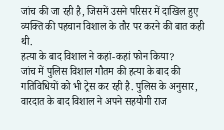जांच की जा रही है, जिसमें उसने परिसर में दाखिल हुए व्यक्ति की पहचान विशाल के तौर पर करने की बात कही थी.
हत्या के बाद विशाल ने कहां-कहां फोन किया?
जांच में पुलिस विशाल गौतम की हत्या के बाद की गतिविधियों को भी ट्रेस कर रही है. पुलिस के अनुसार, वारदात के बाद विशाल ने अपने सहयोगी राज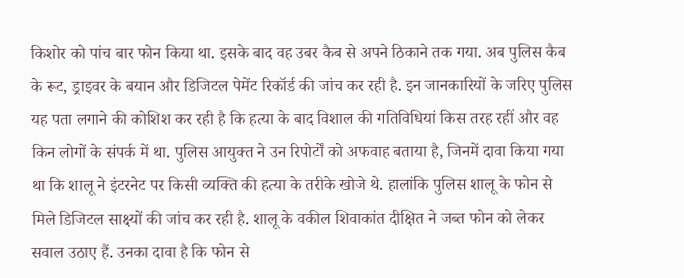किशोर को पांच बार फोन किया था. इसके बाद वह उबर कैब से अपने ठिकाने तक गया. अब पुलिस कैब के रूट, ड्राइवर के बयान और डिजिटल पेमेंट रिकॉर्ड की जांच कर रही है. इन जानकारियों के जरिए पुलिस यह पता लगाने की कोशिश कर रही है कि हत्या के बाद विशाल की गतिविधियां किस तरह रहीं और वह किन लोगों के संपर्क में था. पुलिस आयुक्त ने उन रिपोर्टों को अफवाह बताया है, जिनमें दावा किया गया था कि शालू ने इंटरनेट पर किसी व्यक्ति की हत्या के तरीके खोजे थे. हालांकि पुलिस शालू के फोन से मिले डिजिटल साक्ष्यों की जांच कर रही है. शालू के वकील शिवाकांत दीक्षित ने जब्त फोन को लेकर सवाल उठाए हैं. उनका दावा है कि फोन से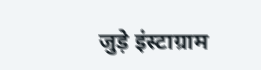जुड़े इंस्टाग्राम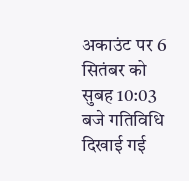अकाउंट पर 6 सितंबर को सुबह 10:03 बजे गतिविधि दिखाई गई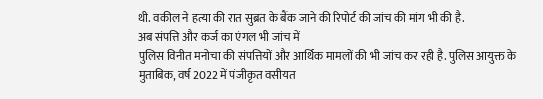थी. वकील ने हत्या की रात सुब्रत के बैंक जाने की रिपोर्ट की जांच की मांग भी की है.
अब संपत्ति और कर्ज का एंगल भी जांच में
पुलिस विनीत मनोचा की संपत्तियों और आर्थिक मामलों की भी जांच कर रही है. पुलिस आयुक्त के मुताबिक, वर्ष 2022 में पंजीकृत वसीयत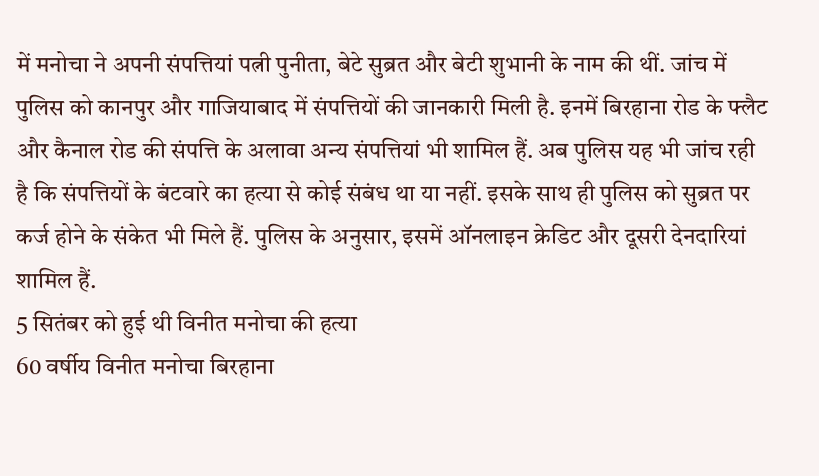में मनोचा ने अपनी संपत्तियां पत्नी पुनीता, बेटे सुब्रत और बेटी शुभानी के नाम की थीं. जांच में पुलिस को कानपुर और गाजियाबाद में संपत्तियों की जानकारी मिली है. इनमें बिरहाना रोड के फ्लैट और कैनाल रोड की संपत्ति के अलावा अन्य संपत्तियां भी शामिल हैं. अब पुलिस यह भी जांच रही है कि संपत्तियों के बंटवारे का हत्या से कोई संबंध था या नहीं. इसके साथ ही पुलिस को सुब्रत पर कर्ज होने के संकेत भी मिले हैं. पुलिस के अनुसार, इसमें ऑनलाइन क्रेडिट और दूसरी देनदारियां शामिल हैं.
5 सितंबर को हुई थी विनीत मनोचा की हत्या
60 वर्षीय विनीत मनोचा बिरहाना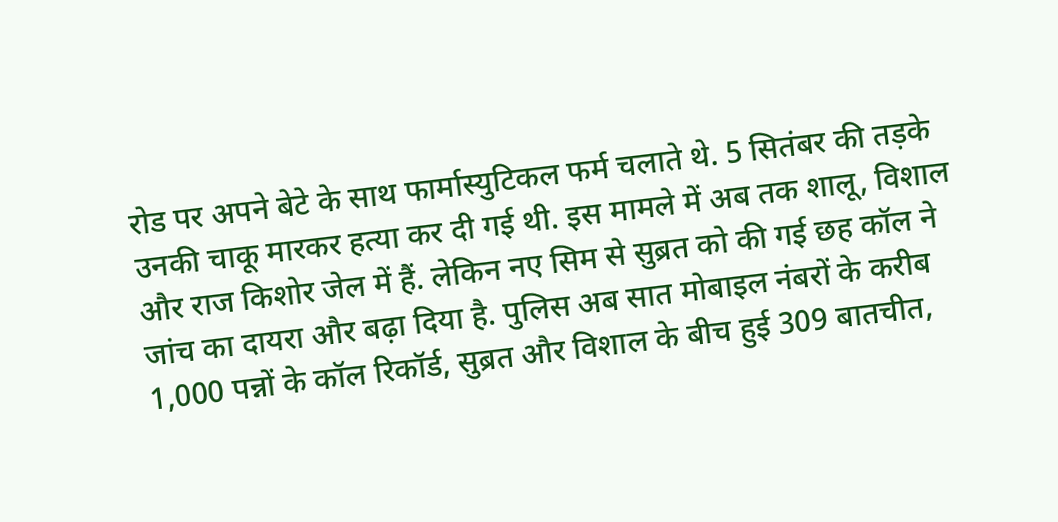रोड पर अपने बेटे के साथ फार्मास्युटिकल फर्म चलाते थे. 5 सितंबर की तड़के उनकी चाकू मारकर हत्या कर दी गई थी. इस मामले में अब तक शालू, विशाल और राज किशोर जेल में हैं. लेकिन नए सिम से सुब्रत को की गई छह कॉल ने जांच का दायरा और बढ़ा दिया है. पुलिस अब सात मोबाइल नंबरों के करीब 1,000 पन्नों के कॉल रिकॉर्ड, सुब्रत और विशाल के बीच हुई 309 बातचीत,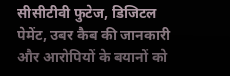सीसीटीवी फुटेज, डिजिटल पेमेंट, उबर कैब की जानकारी और आरोपियों के बयानों को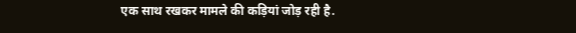एक साथ रखकर मामले की कड़ियां जोड़ रही है.